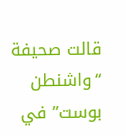قالت صحيفة “واشنطن بوست” في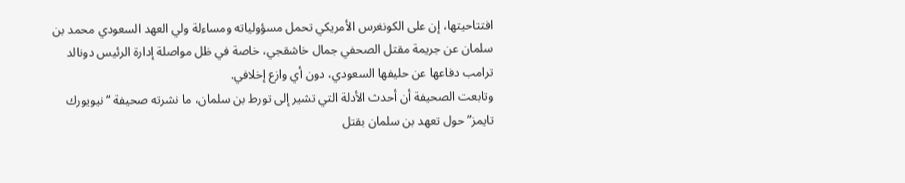افتتاحيتها، إن على الكونغرس الأمريكي تحمل مسؤولياته ومساءلة ولي العهد السعودي محمد بن سلمان عن جريمة مقتل الصحفي جمال خاشقجي، خاصة في ظل مواصلة إدارة الرئيس دونالد ترامب دفاعها عن حليفها السعودي، دون أي وازع إخلافي.
وتابعت الصحيفة أن أحدث الأدلة التي تشير إلى تورط بن سلمان، ما نشرته صحيفة “نيويورك تايمز” حول تعهد بن سلمان بقتل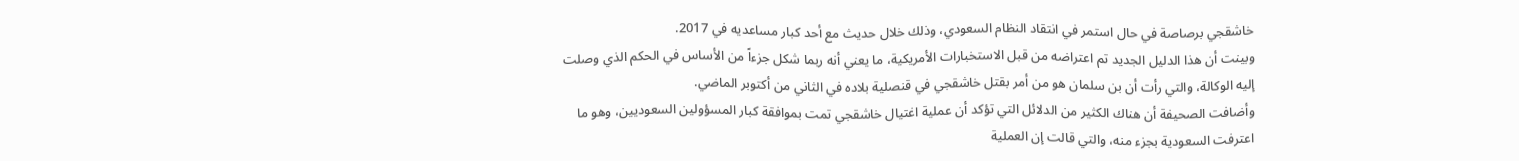خاشقجي برصاصة في حال استمر في انتقاد النظام السعودي، وذلك خلال حديث مع أحد كبار مساعديه في 2017.
وبينت أن هذا الدليل الجديد تم اعتراضه من قبل الاستخبارات الأمريكية، ما يعني أنه ربما شكل جزءاً من الأساس في الحكم الذي وصلت إليه الوكالة، والتي رأت أن بن سلمان هو من أمر بقتل خاشقجي في قنصلية بلاده في الثاني من أكتوبر الماضي.
وأضافت الصحيفة أن هناك الكثير من الدلائل التي تؤكد أن عملية اغتيال خاشقجي تمت بموافقة كبار المسؤولين السعوديين، وهو ما اعترفت السعودية بجزء منه، والتي قالت إن العملية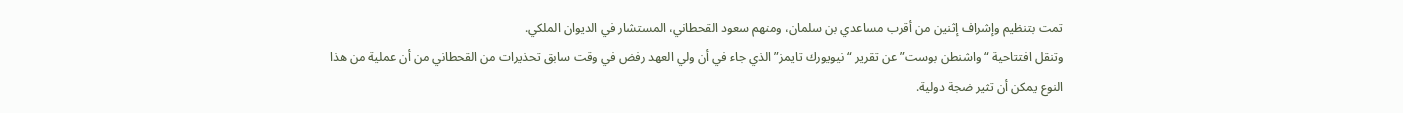تمت بتنظيم وإشراف إثنين من أقرب مساعدي بن سلمان، ومنهم سعود القحطاني، المستشار في الديوان الملكي.
وتنقل افتتاحية “واشنطن بوست” عن تقرير “نيويورك تايمز” الذي جاء في أن ولي العهد رفض في وقت سابق تحذيرات من القحطاني من أن عملية من هذا النوع يمكن أن تثير ضجة دولية.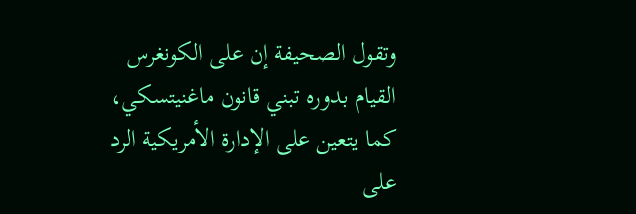وتقول الصحيفة إن على الكونغرس القيام بدوره تبني قانون ماغنيتسكي، كما يتعين على الإدارة الأمريكية الرد على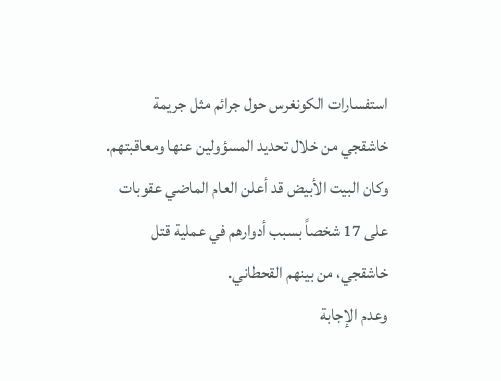استفسارات الكونغرس حول جرائم مثل جريمة خاشقجي من خلال تحديد المسؤولين عنها ومعاقبتهم.
وكان البيت الأبيض قد أعلن العام الماضي عقوبات على 17 شخصاً بسبب أدوارهم في عملية قتل خاشقجي، من بينهم القحطاني.
وعدم الإجابة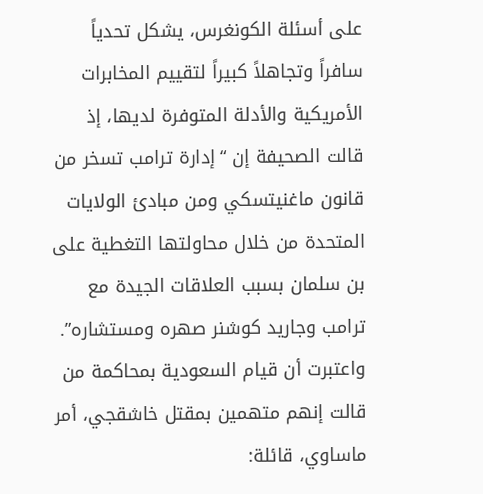على أسئلة الكونغرس، يشكل تحدياً سافراً وتجاهلاً كبيراً لتقييم المخابرات الأمريكية والأدلة المتوفرة لديها، إذ قالت الصحيفة إن “إدارة ترامب تسخر من قانون ماغنيتسكي ومن مبادئ الولايات المتحدة من خلال محاولتها التغطية على بن سلمان بسبب العلاقات الجيدة مع ترامب وجاريد كوشنر صهره ومستشاره”.
واعتبرت أن قيام السعودية بمحاكمة من قالت إنهم متهمين بمقتل خاشقجي، أمر ماساوي، قائلة: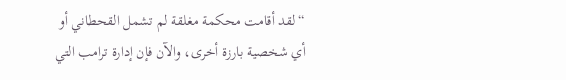“لقد أقامت محكمة مغلقة لم تشمل القحطاني أو أي شخصية بارزة أخرى، والآن فإن إدارة ترامب التي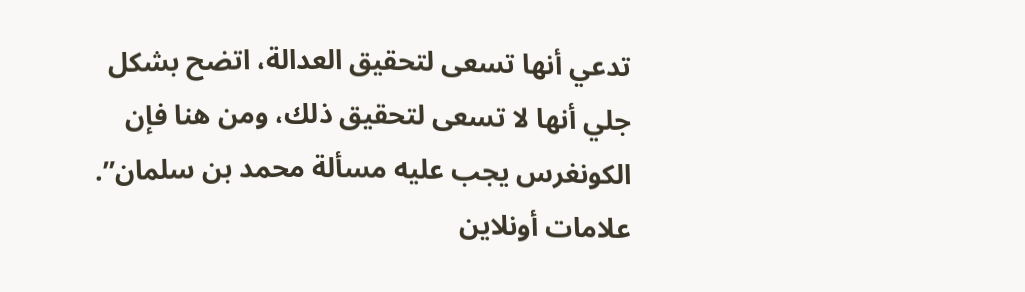تدعي أنها تسعى لتحقيق العدالة، اتضح بشكل جلي أنها لا تسعى لتحقيق ذلك، ومن هنا فإن الكونغرس يجب عليه مسألة محمد بن سلمان”.
علامات أونلاين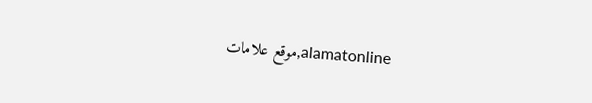alamatonline,موقع علامات